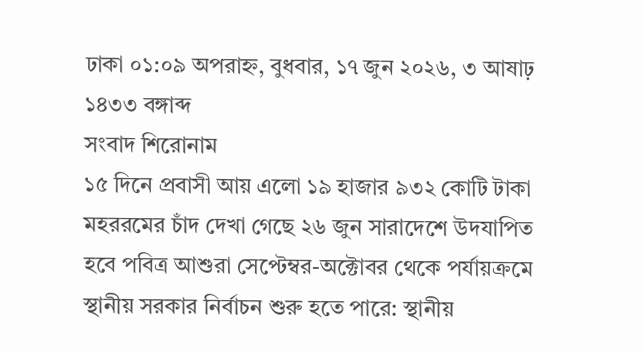ঢাকা ০১:০৯ অপরাহ্ন, বুধবার, ১৭ জুন ২০২৬, ৩ আষাঢ় ১৪৩৩ বঙ্গাব্দ
সংবাদ শিরোনাম
১৫ দিনে প্রবাসী আয় এলো ১৯ হাজার ৯৩২ কোটি টাকা মহররমের চাঁদ দেখা গেছে ২৬ জুন সারাদেশে উদযাপিত হবে পবিত্র আশুরা সেপ্টেম্বর-অক্টোবর থেকে পর্যায়ক্রমে স্থানীয় সরকার নির্বাচন শুরু হতে পারে: স্থানীয়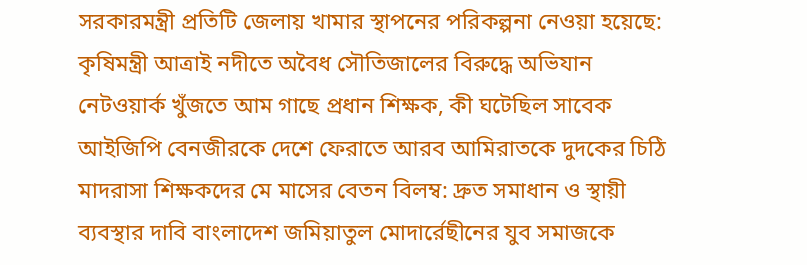সরকারমন্ত্রী প্রতিটি জেলায় খামার স্থাপনের পরিকল্পনা নেওয়া হয়েছে: কৃষিমন্ত্রী আত্রাই নদীতে অবৈধ সৌতিজালের বিরুদ্ধে অভিযান নেটওয়ার্ক খুঁজতে আম গাছে প্রধান শিক্ষক, কী ঘটেছিল সাবেক আইজিপি বেনজীরকে দেশে ফেরাতে আরব আমিরাতকে দুদকের চিঠি মাদরাসা শিক্ষকদের মে মাসের বেতন বিলম্ব: দ্রুত সমাধান ও স্থায়ী ব্যবস্থার দাবি বাংলাদেশ জমিয়াতুল মোদার্রেছীনের যুব সমাজকে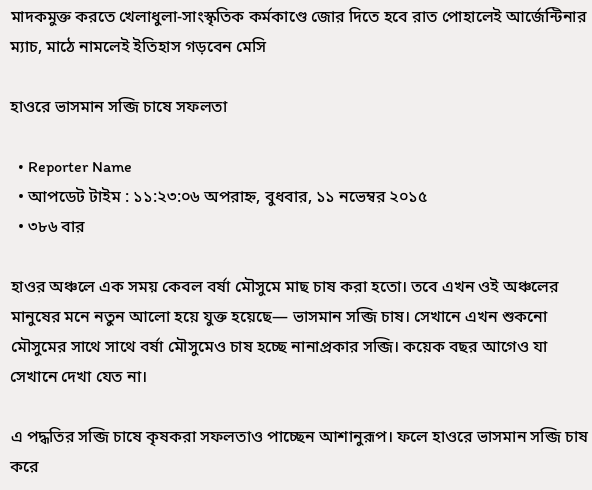মাদকমুক্ত করতে খেলাধুলা-সাংস্কৃতিক কর্মকাণ্ডে জোর দিতে হবে রাত পোহালেই আর্জেন্টিনার ম্যাচ, মাঠে নামলেই ইতিহাস গড়বেন মেসি

হাওরে ভাসমান সব্জি চাষে সফলতা

  • Reporter Name
  • আপডেট টাইম : ১১:২৩:০৬ অপরাহ্ন, বুধবার, ১১ নভেম্বর ২০১৫
  • ৩৮৬ বার

হাওর অঞ্চলে এক সময় কেবল বর্ষা মৌসুমে মাছ চাষ করা হতো। তবে এখন ওই অঞ্চলের মানুষের মনে নতুন আলো হয়ে যুক্ত হয়েছে— ভাসমান সব্জি চাষ। সেখানে এখন শুকনো মৌসুমের সাথে সাথে বর্ষা মৌসুমেও চাষ হচ্ছে নানাপ্রকার সব্জি। কয়েক বছর আগেও যা সেখানে দেখা যেত না।

এ পদ্ধতির সব্জি চাষে কৃষকরা সফলতাও পাচ্ছেন আশানুরূপ। ফলে হাওরে ভাসমান সব্জি চাষ করে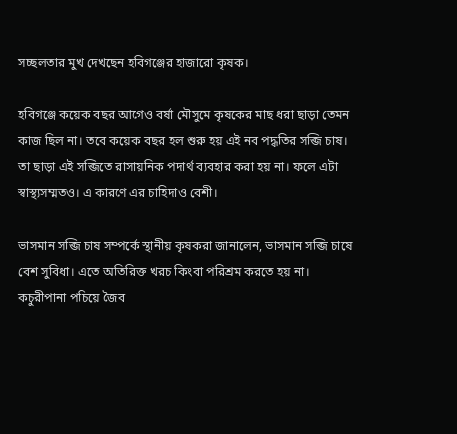সচ্ছলতার মুখ দেখছেন হবিগঞ্জের হাজারো কৃষক।

হবিগঞ্জে কয়েক বছর আগেও বর্ষা মৌসুমে কৃষকের মাছ ধরা ছাড়া তেমন কাজ ছিল না। তবে কয়েক বছর হল শুরু হয় এই নব পদ্ধতির সব্জি চাষ। তা ছাড়া এই সব্জিতে রাসায়নিক পদার্থ ব্যবহার করা হয় না। ফলে এটা স্বাস্থ্যসম্মতও। এ কারণে এর চাহিদাও বেশী।

ভাসমান সব্জি চাষ সম্পর্কে স্থানীয় কৃষকরা জানালেন, ভাসমান সব্জি চাষে বেশ সুবিধা। এতে অতিরিক্ত খরচ কিংবা পরিশ্রম করতে হয় না। কচুরীপানা পচিয়ে জৈব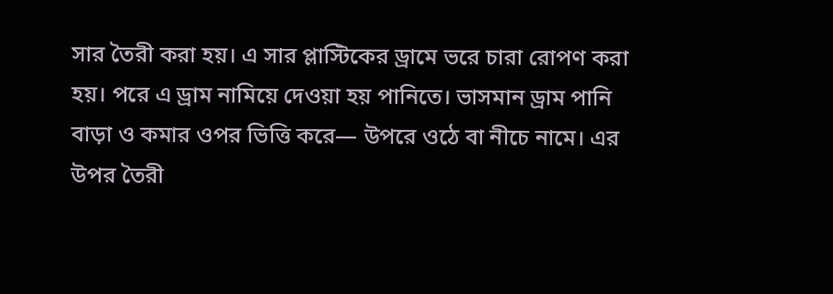সার তৈরী করা হয়। এ সার প্লাস্টিকের ড্রামে ভরে চারা রোপণ করা হয়। পরে এ ড্রাম নামিয়ে দেওয়া হয় পানিতে। ভাসমান ড্রাম পানি বাড়া ও কমার ওপর ভিত্তি করে— উপরে ওঠে বা নীচে নামে। এর উপর তৈরী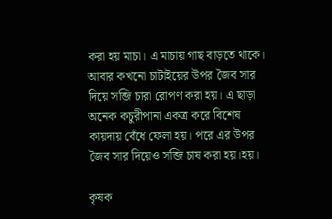করা হয় মাচা। এ মাচায় গাছ বাড়তে থাকে। আবার কখনো চাটাইয়ের উপর জৈব সার দিয়ে সব্জি চারা রোপণ করা হয়। এ ছাড়া অনেক কচুরীপানা একত্র করে বিশেষ কায়দায় বেঁধে ফেলা হয়। পরে এর উপর জৈব সার দিয়েও সব্জি চাষ করা হয়।হয়।

কৃষক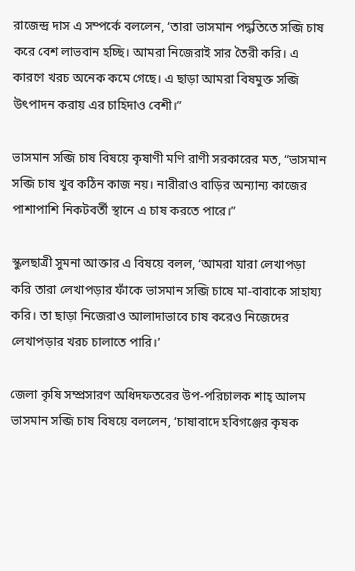রাজেন্দ্র দাস এ সম্পর্কে বললেন, ‘তারা ভাসমান পদ্ধতিতে সব্জি চাষ করে বেশ লাভবান হচ্ছি। আমরা নিজেরাই সার তৈরী করি। এ কারণে খরচ অনেক কমে গেছে। এ ছাড়া আমরা বিষমুক্ত সব্জি উৎপাদন করায় এর চাহিদাও বেশী।”

ভাসমান সব্জি চাষ বিষয়ে কৃষাণী মণি রাণী সরকারের মত, “ভাসমান সব্জি চাষ খুব কঠিন কাজ নয়। নারীরাও বাড়ির অন্যান্য কাজের পাশাপাশি নিকটবর্তী স্থানে এ চাষ করতে পারে।”

স্কুলছাত্রী সুমনা আক্তার এ বিষয়ে বলল, ‘আমরা যারা লেখাপড়া করি তারা লেখাপড়ার ফাঁকে ভাসমান সব্জি চাষে মা-বাবাকে সাহায্য করি। তা ছাড়া নিজেরাও আলাদাভাবে চাষ করেও নিজেদের লেখাপড়ার খরচ চালাতে পারি।’

জেলা কৃষি সম্প্রসারণ অধিদফতরের উপ-পরিচালক শাহ্ আলম ভাসমান সব্জি চাষ বিষয়ে বললেন, ‘চাষাবাদে হবিগঞ্জের কৃষক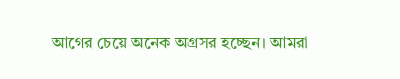আগের চেয়ে অনেক অগ্রসর হচ্ছেন। আমরা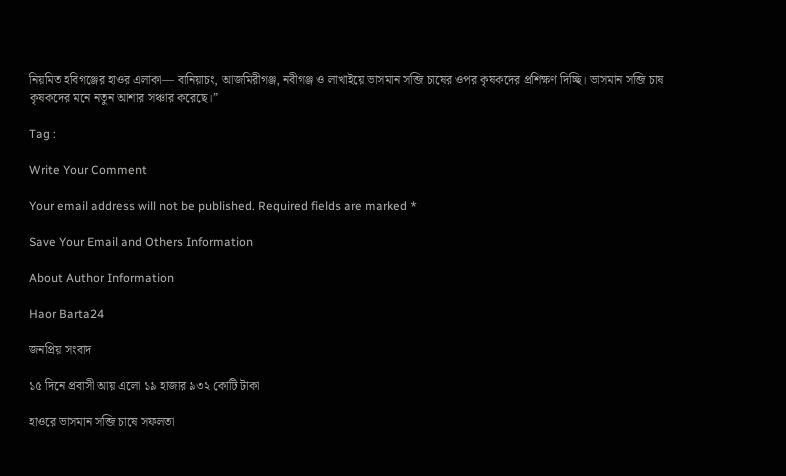নিয়মিত হবিগঞ্জের হাওর এলাকা— বানিয়াচং, আজমিরীগঞ্জ, নবীগঞ্জ ও লাখাইয়ে ভাসমান সব্জি চাষের ওপর কৃষকদের প্রশিক্ষণ দিচ্ছি। ভাসমান সব্জি চাষ কৃষকদের মনে নতুন আশার সঞ্চার করেছে।”

Tag :

Write Your Comment

Your email address will not be published. Required fields are marked *

Save Your Email and Others Information

About Author Information

Haor Barta24

জনপ্রিয় সংবাদ

১৫ দিনে প্রবাসী আয় এলো ১৯ হাজার ৯৩২ কোটি টাকা

হাওরে ভাসমান সব্জি চাষে সফলতা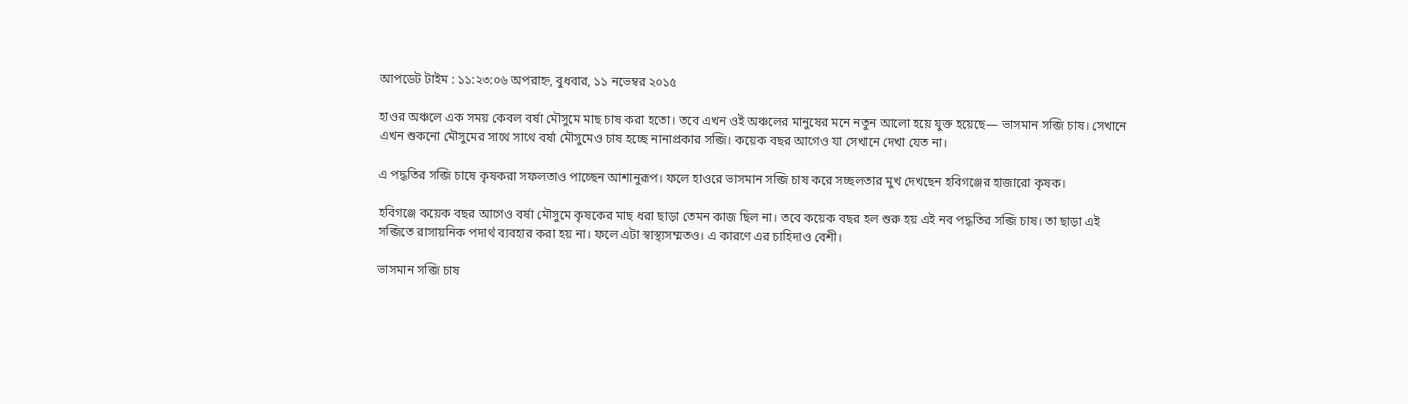আপডেট টাইম : ১১:২৩:০৬ অপরাহ্ন, বুধবার, ১১ নভেম্বর ২০১৫

হাওর অঞ্চলে এক সময় কেবল বর্ষা মৌসুমে মাছ চাষ করা হতো। তবে এখন ওই অঞ্চলের মানুষের মনে নতুন আলো হয়ে যুক্ত হয়েছে— ভাসমান সব্জি চাষ। সেখানে এখন শুকনো মৌসুমের সাথে সাথে বর্ষা মৌসুমেও চাষ হচ্ছে নানাপ্রকার সব্জি। কয়েক বছর আগেও যা সেখানে দেখা যেত না।

এ পদ্ধতির সব্জি চাষে কৃষকরা সফলতাও পাচ্ছেন আশানুরূপ। ফলে হাওরে ভাসমান সব্জি চাষ করে সচ্ছলতার মুখ দেখছেন হবিগঞ্জের হাজারো কৃষক।

হবিগঞ্জে কয়েক বছর আগেও বর্ষা মৌসুমে কৃষকের মাছ ধরা ছাড়া তেমন কাজ ছিল না। তবে কয়েক বছর হল শুরু হয় এই নব পদ্ধতির সব্জি চাষ। তা ছাড়া এই সব্জিতে রাসায়নিক পদার্থ ব্যবহার করা হয় না। ফলে এটা স্বাস্থ্যসম্মতও। এ কারণে এর চাহিদাও বেশী।

ভাসমান সব্জি চাষ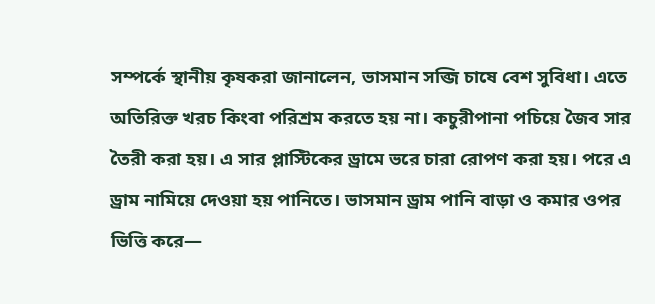সম্পর্কে স্থানীয় কৃষকরা জানালেন, ভাসমান সব্জি চাষে বেশ সুবিধা। এতে অতিরিক্ত খরচ কিংবা পরিশ্রম করতে হয় না। কচুরীপানা পচিয়ে জৈব সার তৈরী করা হয়। এ সার প্লাস্টিকের ড্রামে ভরে চারা রোপণ করা হয়। পরে এ ড্রাম নামিয়ে দেওয়া হয় পানিতে। ভাসমান ড্রাম পানি বাড়া ও কমার ওপর ভিত্তি করে—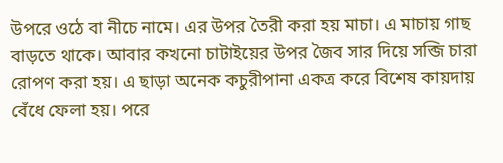উপরে ওঠে বা নীচে নামে। এর উপর তৈরী করা হয় মাচা। এ মাচায় গাছ বাড়তে থাকে। আবার কখনো চাটাইয়ের উপর জৈব সার দিয়ে সব্জি চারা রোপণ করা হয়। এ ছাড়া অনেক কচুরীপানা একত্র করে বিশেষ কায়দায় বেঁধে ফেলা হয়। পরে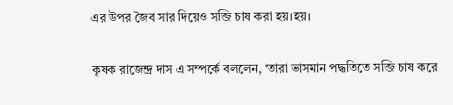এর উপর জৈব সার দিয়েও সব্জি চাষ করা হয়।হয়।

কৃষক রাজেন্দ্র দাস এ সম্পর্কে বললেন, ‘তারা ভাসমান পদ্ধতিতে সব্জি চাষ করে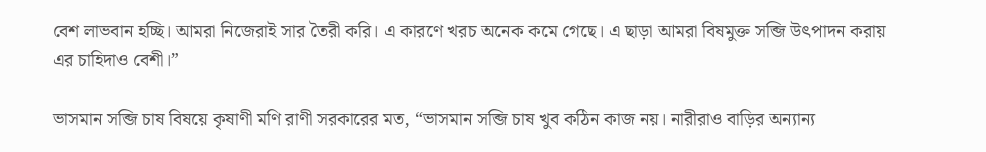বেশ লাভবান হচ্ছি। আমরা নিজেরাই সার তৈরী করি। এ কারণে খরচ অনেক কমে গেছে। এ ছাড়া আমরা বিষমুক্ত সব্জি উৎপাদন করায় এর চাহিদাও বেশী।”

ভাসমান সব্জি চাষ বিষয়ে কৃষাণী মণি রাণী সরকারের মত, “ভাসমান সব্জি চাষ খুব কঠিন কাজ নয়। নারীরাও বাড়ির অন্যান্য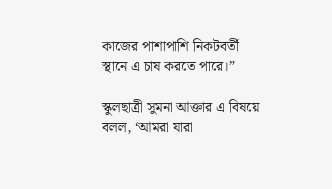কাজের পাশাপাশি নিকটবর্তী স্থানে এ চাষ করতে পারে।”

স্কুলছাত্রী সুমনা আক্তার এ বিষয়ে বলল, ‘আমরা যারা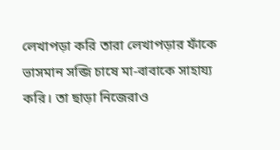লেখাপড়া করি তারা লেখাপড়ার ফাঁকে ভাসমান সব্জি চাষে মা-বাবাকে সাহায্য করি। তা ছাড়া নিজেরাও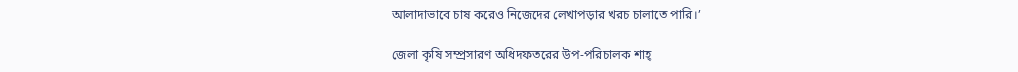আলাদাভাবে চাষ করেও নিজেদের লেখাপড়ার খরচ চালাতে পারি।’

জেলা কৃষি সম্প্রসারণ অধিদফতরের উপ-পরিচালক শাহ্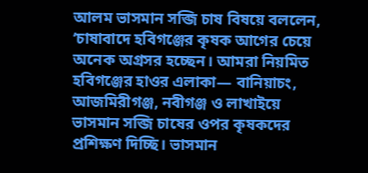আলম ভাসমান সব্জি চাষ বিষয়ে বললেন, ‘চাষাবাদে হবিগঞ্জের কৃষক আগের চেয়ে অনেক অগ্রসর হচ্ছেন। আমরা নিয়মিত হবিগঞ্জের হাওর এলাকা— বানিয়াচং, আজমিরীগঞ্জ, নবীগঞ্জ ও লাখাইয়ে ভাসমান সব্জি চাষের ওপর কৃষকদের প্রশিক্ষণ দিচ্ছি। ভাসমান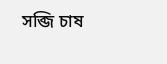সব্জি চাষ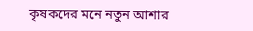কৃষকদের মনে নতুন আশার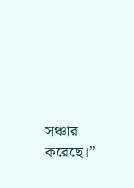সঞ্চার করেছে।”